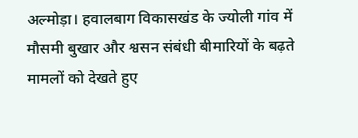अल्मोड़ा। हवालबाग विकासखंड के ज्योली गांव में मौसमी बुखार और श्वसन संबंधी बीमारियों के बढ़ते मामलों को देखते हुए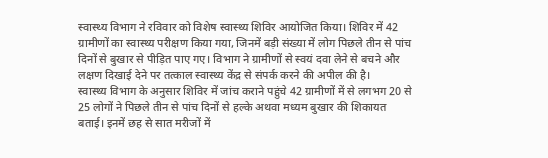स्वास्थ्य विभाग ने रविवार को विशेष स्वास्थ्य शिविर आयोजित किया। शिविर में 42 ग्रामीणों का स्वास्थ्य परीक्षण किया गया, जिनमें बड़ी संख्या में लोग पिछले तीन से पांच दिनों से बुखार से पीड़ित पाए गए। विभाग ने ग्रामीणों से स्वयं दवा लेने से बचने और लक्षण दिखाई देने पर तत्काल स्वास्थ्य केंद्र से संपर्क करने की अपील की है।
स्वास्थ्य विभाग के अनुसार शिविर में जांच कराने पहुंचे 42 ग्रामीणों में से लगभग 20 से 25 लोगों ने पिछले तीन से पांच दिनों से हल्के अथवा मध्यम बुखार की शिकायत बताई। इनमें छह से सात मरीजों में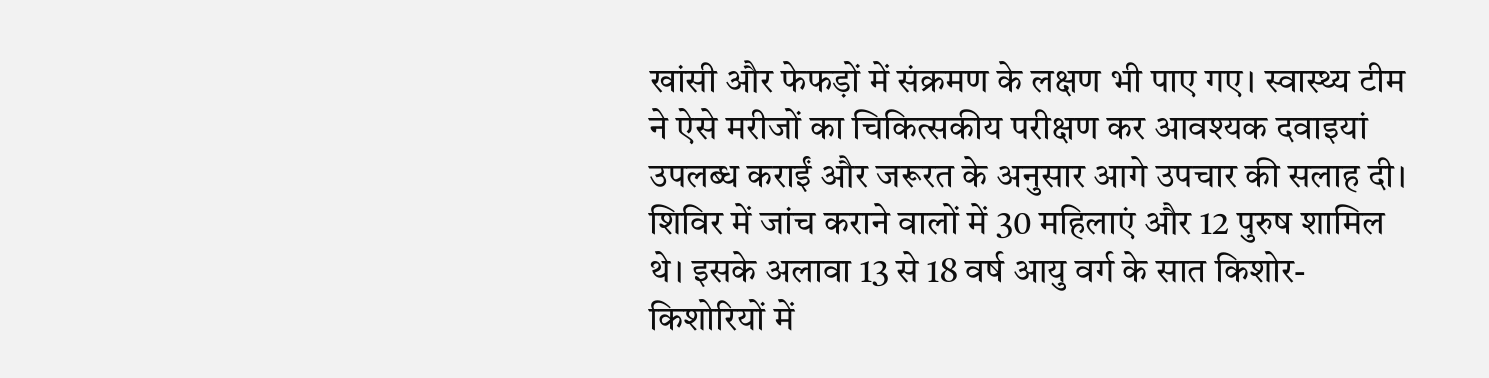खांसी और फेफड़ों में संक्रमण के लक्षण भी पाए गए। स्वास्थ्य टीम ने ऐसे मरीजों का चिकित्सकीय परीक्षण कर आवश्यक दवाइयां उपलब्ध कराईं और जरूरत के अनुसार आगे उपचार की सलाह दी।
शिविर में जांच कराने वालों में 30 महिलाएं और 12 पुरुष शामिल थे। इसके अलावा 13 से 18 वर्ष आयु वर्ग के सात किशोर-किशोरियों में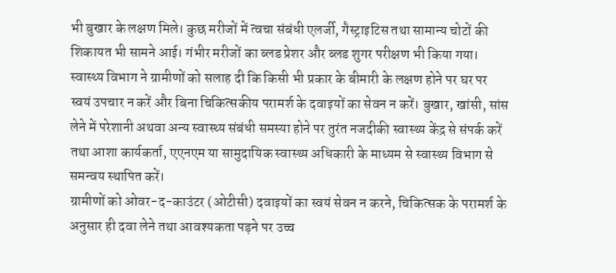भी बुखार के लक्षण मिले। कुछ मरीजों में त्वचा संबंधी एलर्जी, गैस्ट्राइटिस तथा सामान्य चोटों की शिकायत भी सामने आई। गंभीर मरीजों का ब्लड प्रेशर और ब्लड शुगर परीक्षण भी किया गया।
स्वास्थ्य विभाग ने ग्रामीणों को सलाह दी कि किसी भी प्रकार के बीमारी के लक्षण होने पर घर पर स्वयं उपचार न करें और बिना चिकित्सकीय परामर्श के दवाइयों का सेवन न करें। बुखार, खांसी, सांस लेने में परेशानी अथवा अन्य स्वास्थ्य संबंधी समस्या होने पर तुरंत नजदीकी स्वास्थ्य केंद्र से संपर्क करें तथा आशा कार्यकर्ता, एएनएम या सामुदायिक स्वास्थ्य अधिकारी के माध्यम से स्वास्थ्य विभाग से समन्वय स्थापित करें।
ग्रामीणों को ओवर-द-काउंटर (ओटीसी) दवाइयों का स्वयं सेवन न करने, चिकित्सक के परामर्श के अनुसार ही दवा लेने तथा आवश्यकता पड़ने पर उच्च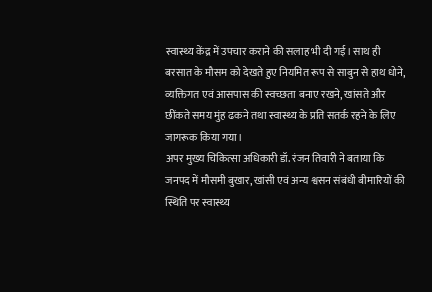स्वास्थ्य केंद्र में उपचार कराने की सलाह भी दी गई। साथ ही बरसात के मौसम को देखते हुए नियमित रूप से साबुन से हाथ धोने, व्यक्तिगत एवं आसपास की स्वच्छता बनाए रखने, खांसते और छींकते समय मुंह ढकने तथा स्वास्थ्य के प्रति सतर्क रहने के लिए जागरूक किया गया।
अपर मुख्य चिकित्सा अधिकारी डॉ. रंजन तिवारी ने बताया कि जनपद में मौसमी बुखार, खांसी एवं अन्य श्वसन संबंधी बीमारियों की स्थिति पर स्वास्थ्य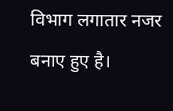विभाग लगातार नजर बनाए हुए है।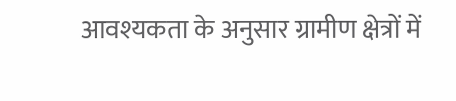आवश्यकता के अनुसार ग्रामीण क्षेत्रों में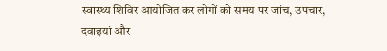स्वास्थ्य शिविर आयोजित कर लोगों को समय पर जांच, उपचार, दवाइयां और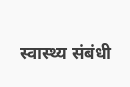स्वास्थ्य संबंधी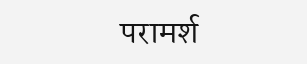परामर्श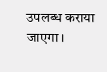उपलब्ध कराया जाएगा।